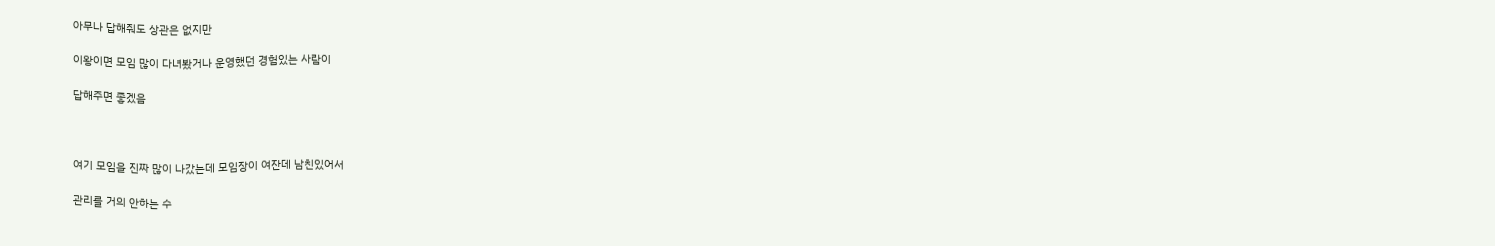아무나 답해줘도 상관은 없지만

이왕이면 모임 많이 다녀봤거나 운영했던 경험있는 사람이

답해주면 좋겠음



여기 모임을 진짜 많이 나갔는데 모임장이 여잔데 남친있어서

관리를 거의 안하는 수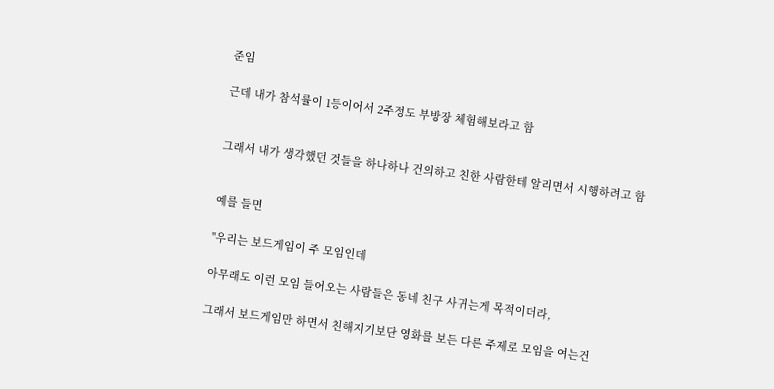준임

근데 내가 참석률이 1등이어서 2주정도 부방장 체험해보라고 함


그래서 내가 생각했던 것들을 하나하나 건의하고 친한 사람한테 알리면서 시행하려고 함


예를 들면

"우리는 보드게임이 주 모임인데

아무래도 이런 모임 들어오는 사람들은 동네 친구 사귀는게 목적이더라,

그래서 보드게임만 하면서 친해지기보단 영화를 보든 다른 주제로 모임을 여는건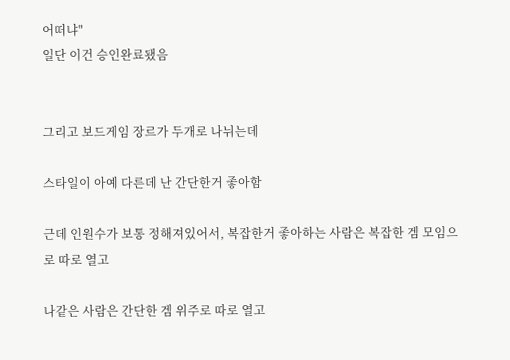어떠냐"
일단 이건 승인완료됐음


그리고 보드게임 장르가 두개로 나뉘는데

스타일이 아예 다른데 난 간단한거 좋아함

근데 인원수가 보통 정해져있어서, 복잡한거 좋아하는 사람은 복잡한 겜 모임으로 따로 열고

나같은 사람은 간단한 겜 위주로 따로 열고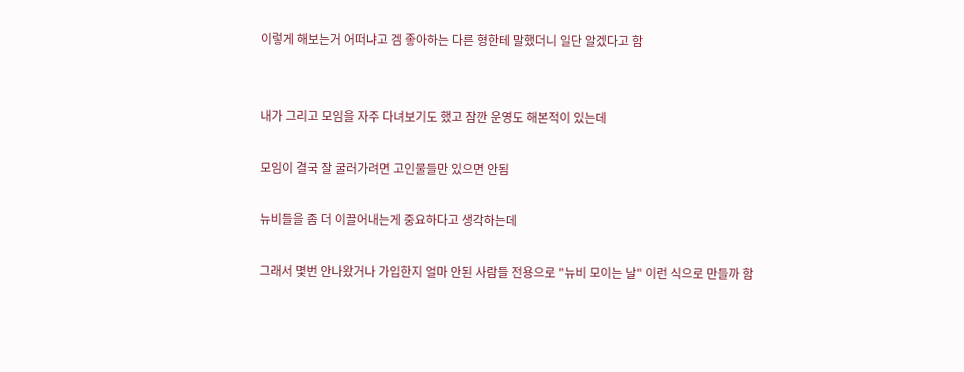이렇게 해보는거 어떠냐고 겜 좋아하는 다른 형한테 말했더니 일단 알겠다고 함


내가 그리고 모임을 자주 다녀보기도 했고 잠깐 운영도 해본적이 있는데

모임이 결국 잘 굴러가려면 고인물들만 있으면 안됨

뉴비들을 좀 더 이끌어내는게 중요하다고 생각하는데

그래서 몇번 안나왔거나 가입한지 얼마 안된 사람들 전용으로 "뉴비 모이는 날" 이런 식으로 만들까 함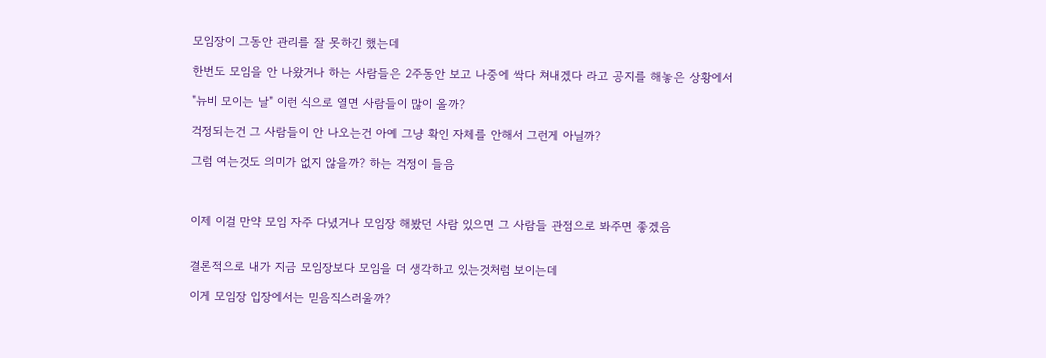모임장이 그동안 관리를 잘 못하긴 했는데

한번도 모임을 안 나왔거나 하는 사람들은 2주동안 보고 나중에 싹다 쳐내겠다 라고 공지를 해놓은 상황에서

"뉴비 모이는 날" 이런 식으로 열면 사람들이 많이 올까?

걱정되는건 그 사람들이 안 나오는건 아예 그냥 확인 자체를 안해서 그런게 아닐까?

그럼 여는것도 의미가 없지 않을까? 하는 걱정이 들음



이제 이걸 만약 모임 자주 다녔거나 모임장 해봤던 사람 있으면 그 사람들 관점으로 봐주면 좋겠음


결론적으로 내가 지금 모임장보다 모임을 더 생각하고 있는것처럼 보이는데

이게 모임장 입장에서는 믿음직스러울까?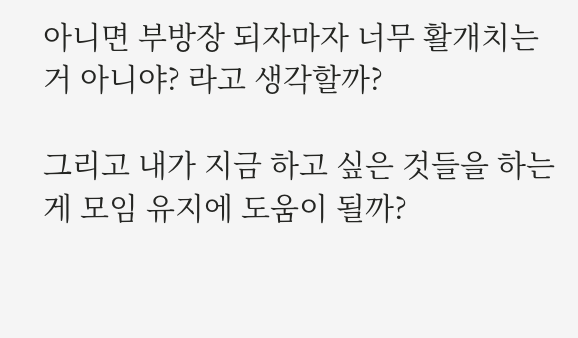아니면 부방장 되자마자 너무 활개치는거 아니야? 라고 생각할까?

그리고 내가 지금 하고 싶은 것들을 하는게 모임 유지에 도움이 될까?